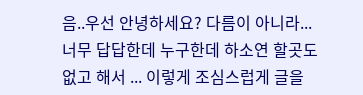음..우선 안녕하세요? 다름이 아니라... 너무 답답한데 누구한데 하소연 할곳도 없고 해서 ... 이렇게 조심스럽게 글을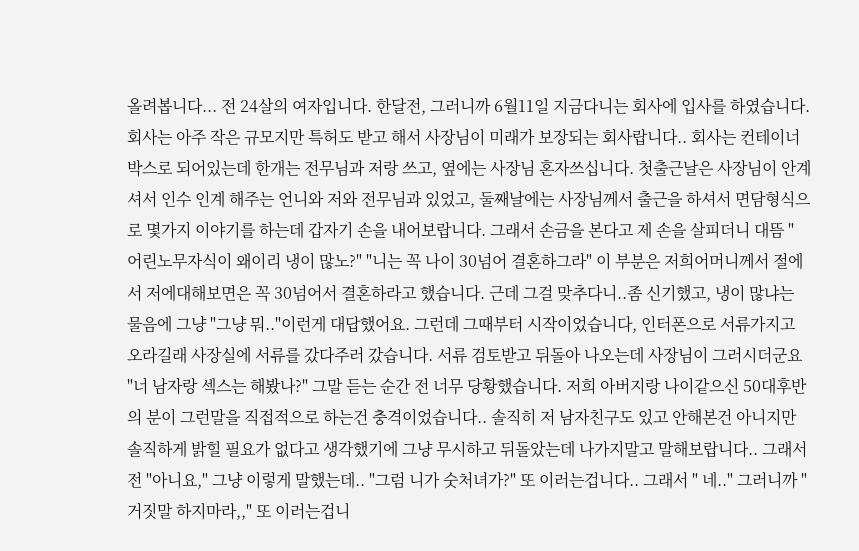올려봅니다... 전 24살의 여자입니다. 한달전, 그러니까 6월11일 지금다니는 회사에 입사를 하였습니다. 회사는 아주 작은 규모지만 특허도 받고 해서 사장님이 미래가 보장되는 회사랍니다.. 회사는 컨테이너 박스로 되어있는데 한개는 전무님과 저랑 쓰고, 옆에는 사장님 혼자쓰십니다. 첫출근날은 사장님이 안계셔서 인수 인계 해주는 언니와 저와 전무님과 있었고, 둘째날에는 사장님께서 출근을 하셔서 면담형식으로 몇가지 이야기를 하는데 갑자기 손을 내어보랍니다. 그래서 손금을 본다고 제 손을 살피더니 대뜸 " 어린노무자식이 왜이리 냉이 많노?" "니는 꼭 나이 30넘어 결혼하그라" 이 부분은 저희어머니께서 절에서 저에대해보면은 꼭 30넘어서 결혼하라고 했습니다. 근데 그걸 맞추다니..좀 신기했고, 냉이 많냐는 물음에 그냥 "그냥 뭐.."이런게 대답했어요. 그런데 그때부터 시작이었습니다, 인터폰으로 서류가지고 오라길래 사장실에 서류를 갔다주러 갔습니다. 서류 검토받고 뒤돌아 나오는데 사장님이 그러시더군요 "너 남자랑 섹스는 해봤나?" 그말 듣는 순간 전 너무 당황했습니다. 저희 아버지랑 나이같으신 50대후반의 분이 그런말을 직접적으로 하는건 충격이었습니다.. 솔직히 저 남자친구도 있고 안해본건 아니지만 솔직하게 밝힐 필요가 없다고 생각했기에 그냥 무시하고 뒤돌았는데 나가지말고 말해보랍니다.. 그래서 전 "아니요," 그냥 이렇게 말했는데.. "그럼 니가 숫처녀가?" 또 이러는겁니다.. 그래서 " 네.." 그러니까 "거짓말 하지마라,," 또 이러는겁니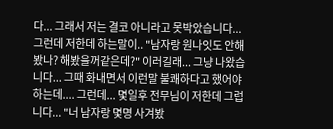다... 그래서 저는 결코 아니라고 못박았습니다... 그런데 저한데 하는말이.. "남자랑 원나잇도 안해봤나? 해봤을꺼같은데?" 이러길래... 그냥 나왔습니다... 그때 화내면서 이런말 불쾌하다고 했어야 하는데.... 그런데... 몇일후 전무님이 저한데 그럽니다... "너 남자랑 몇명 사겨봤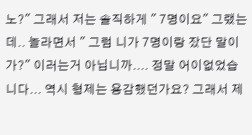노?" 그래서 저는 솔직하게 " 7명이요" 그랬는데.. 놀라면서 " 그럼 니가 7명이랑 잤단 말이가?" 이러는거 아닙니까.... 정말 어이없었습니다... 역시 형제는 용감했던가요? 그래서 제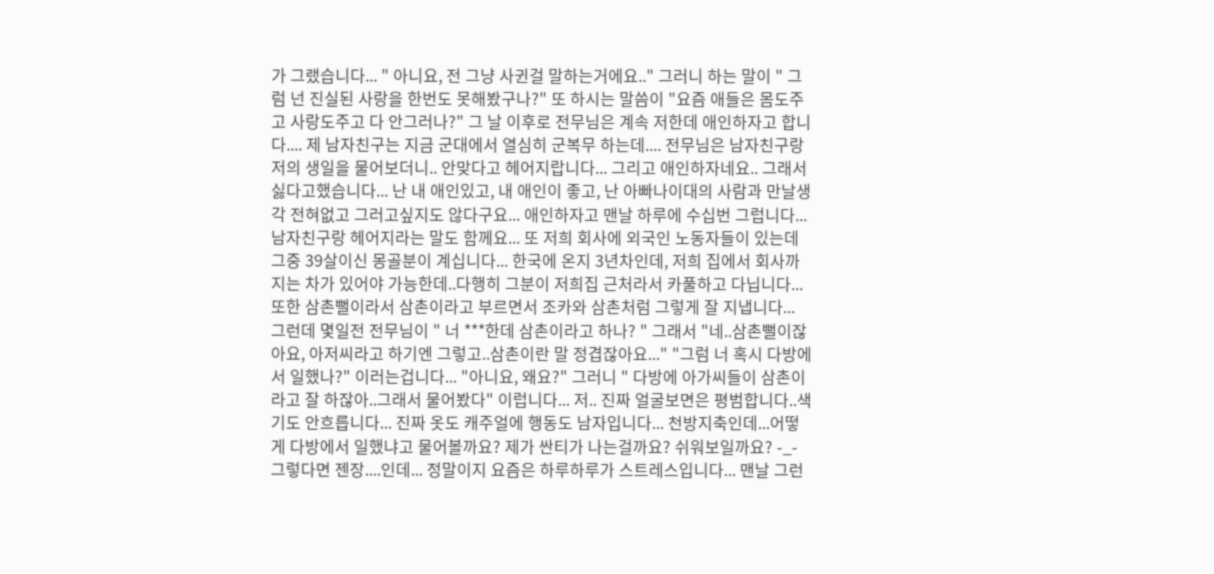가 그랬습니다... " 아니요, 전 그냥 사귄걸 말하는거에요.." 그러니 하는 말이 " 그럼 넌 진실된 사랑을 한번도 못해봤구나?" 또 하시는 말씀이 "요즘 애들은 몸도주고 사랑도주고 다 안그러나?" 그 날 이후로 전무님은 계속 저한데 애인하자고 합니다.... 제 남자친구는 지금 군대에서 열심히 군복무 하는데.... 전무님은 남자친구랑 저의 생일을 물어보더니.. 안맞다고 헤어지랍니다... 그리고 애인하자네요.. 그래서 싫다고했습니다... 난 내 애인있고, 내 애인이 좋고, 난 아빠나이대의 사람과 만날생각 전혀없고 그러고싶지도 않다구요... 애인하자고 맨날 하루에 수십번 그럽니다... 남자친구랑 헤어지라는 말도 함께요... 또 저희 회사에 외국인 노동자들이 있는데 그중 39살이신 몽골분이 계십니다... 한국에 온지 3년차인데, 저희 집에서 회사까지는 차가 있어야 가능한데..다행히 그분이 저희집 근처라서 카풀하고 다닙니다... 또한 삼촌뻘이라서 삼촌이라고 부르면서 조카와 삼촌처럼 그렇게 잘 지냅니다... 그런데 몇일전 전무님이 " 너 ***한데 삼촌이라고 하나? " 그래서 "네..삼촌뻘이잖아요, 아저씨라고 하기엔 그렇고..삼촌이란 말 정겹잖아요..." "그럼 너 혹시 다방에서 일했나?" 이러는겁니다... "아니요, 왜요?" 그러니 " 다방에 아가씨들이 삼촌이라고 잘 하잖아..그래서 물어봤다" 이럽니다... 저.. 진짜 얼굴보면은 평범합니다..색기도 안흐릅니다... 진짜 옷도 캐주얼에 행동도 남자입니다... 천방지축인데...어떻게 다방에서 일했냐고 물어볼까요? 제가 싼티가 나는걸까요? 쉬워보일까요? -_- 그렇다면 젠장....인데... 정말이지 요즘은 하루하루가 스트레스입니다... 맨날 그런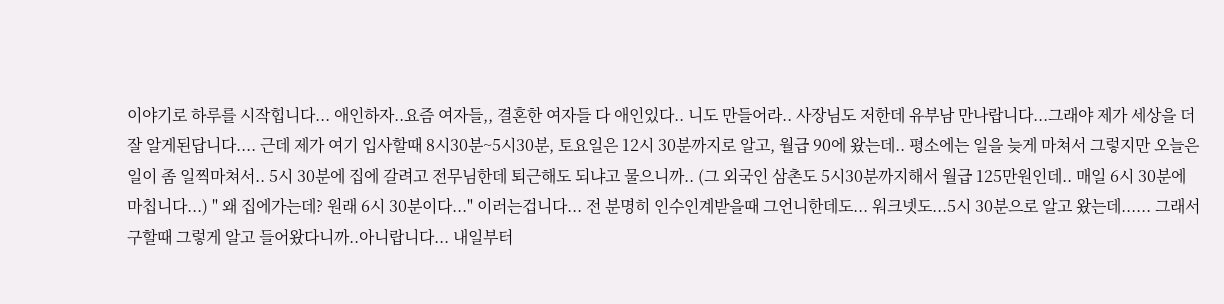이야기로 하루를 시작힙니다... 애인하자..요즘 여자들,, 결혼한 여자들 다 애인있다.. 니도 만들어라.. 사장님도 저한데 유부남 만나랍니다...그래야 제가 세상을 더 잘 알게된답니다.... 근데 제가 여기 입사할때 8시30분~5시30분, 토요일은 12시 30분까지로 알고, 월급 90에 왔는데.. 평소에는 일을 늦게 마쳐서 그렇지만 오늘은 일이 좀 일찍마쳐서.. 5시 30분에 집에 갈려고 전무님한데 퇴근해도 되냐고 물으니까.. (그 외국인 삼촌도 5시30분까지해서 월급 125만원인데.. 매일 6시 30분에 마칩니다...) " 왜 집에가는데? 원래 6시 30분이다..." 이러는겁니다... 전 분명히 인수인계받을때 그언니한데도... 워크넷도...5시 30분으로 알고 왔는데...... 그래서 구할때 그렇게 알고 들어왔다니까..아니랍니다... 내일부터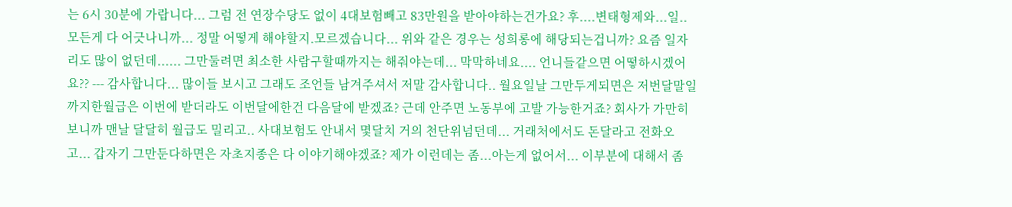는 6시 30분에 가랍니다... 그럼 전 연장수당도 없이 4대보험빼고 83만원을 받아야하는건가요? 후....변태형제와...일..모든게 다 어긋나니까... 정말 어떻게 해야할지.모르겠습니다... 위와 같은 경우는 성희롱에 해당되는겁니까? 요즘 일자리도 많이 없던데...... 그만둘려면 최소한 사람구할때까지는 해줘야는데... 막막하네요.... 언니들같으면 어떻하시겠어요?? --- 감사합니다... 많이들 보시고 그래도 조언들 남겨주셔서 저말 감사합니다.. 월요일날 그만두게되면은 저번달말일까지한월급은 이번에 받더라도 이번달에한건 다음달에 받겠죠? 근데 안주면 노동부에 고발 가능한거죠? 회사가 가만히 보니까 맨날 달달히 월급도 밀리고.. 사대보험도 안내서 몇달치 거의 천단위넘던데... 거래처에서도 돈달라고 전화오고... 갑자기 그만둔다하면은 자초지종은 다 이야기해야겠죠? 제가 이런데는 좀...아는게 없어서... 이부분에 대해서 좀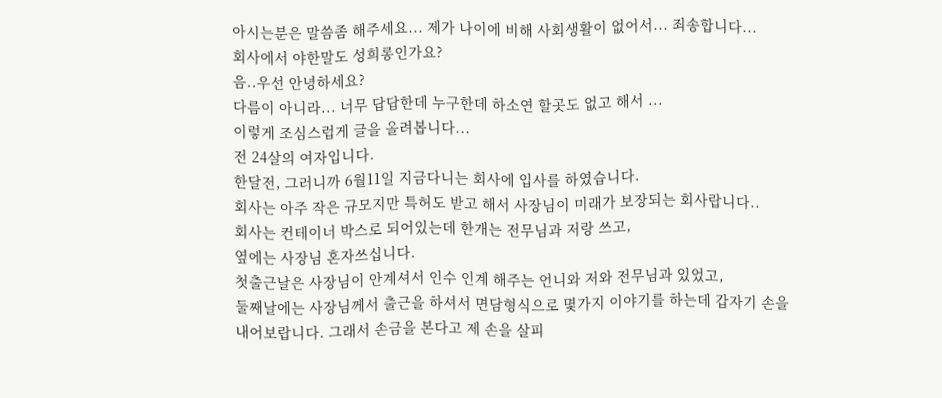아시는분은 말씀좀 해주세요... 제가 나이에 비해 사회생활이 없어서... 죄송합니다...
회사에서 야한말도 성희롱인가요?
음..우선 안녕하세요?
다름이 아니라... 너무 답답한데 누구한데 하소연 할곳도 없고 해서 ...
이렇게 조심스럽게 글을 올려봅니다...
전 24살의 여자입니다.
한달전, 그러니까 6월11일 지금다니는 회사에 입사를 하였습니다.
회사는 아주 작은 규모지만 특허도 받고 해서 사장님이 미래가 보장되는 회사랍니다..
회사는 컨테이너 박스로 되어있는데 한개는 전무님과 저랑 쓰고,
옆에는 사장님 혼자쓰십니다.
첫출근날은 사장님이 안계셔서 인수 인계 해주는 언니와 저와 전무님과 있었고,
둘째날에는 사장님께서 출근을 하셔서 면담형식으로 몇가지 이야기를 하는데 갑자기 손을
내어보랍니다. 그래서 손금을 본다고 제 손을 살피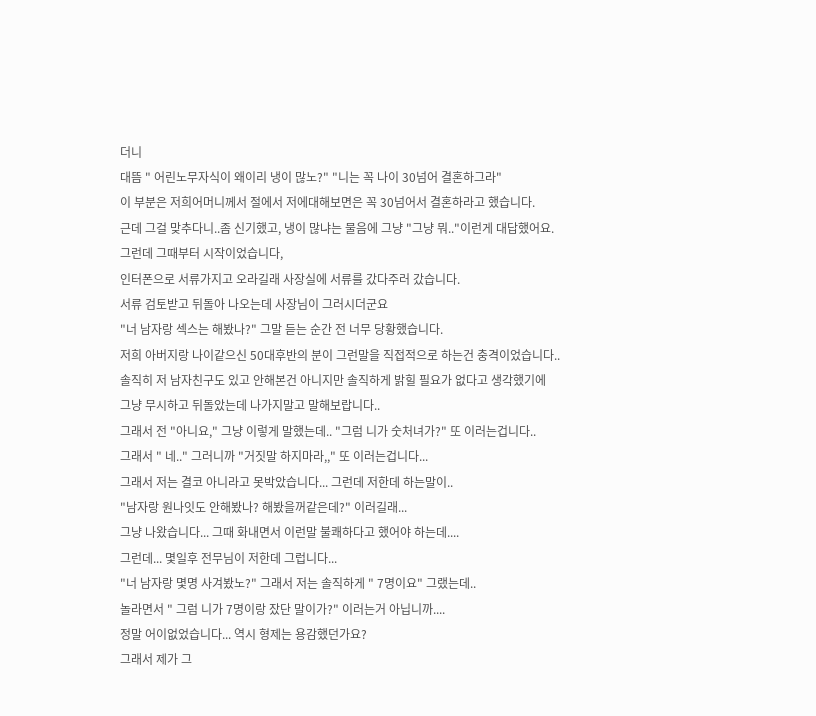더니
대뜸 " 어린노무자식이 왜이리 냉이 많노?" "니는 꼭 나이 30넘어 결혼하그라"
이 부분은 저희어머니께서 절에서 저에대해보면은 꼭 30넘어서 결혼하라고 했습니다.
근데 그걸 맞추다니..좀 신기했고, 냉이 많냐는 물음에 그냥 "그냥 뭐.."이런게 대답했어요.
그런데 그때부터 시작이었습니다,
인터폰으로 서류가지고 오라길래 사장실에 서류를 갔다주러 갔습니다.
서류 검토받고 뒤돌아 나오는데 사장님이 그러시더군요
"너 남자랑 섹스는 해봤나?" 그말 듣는 순간 전 너무 당황했습니다.
저희 아버지랑 나이같으신 50대후반의 분이 그런말을 직접적으로 하는건 충격이었습니다..
솔직히 저 남자친구도 있고 안해본건 아니지만 솔직하게 밝힐 필요가 없다고 생각했기에
그냥 무시하고 뒤돌았는데 나가지말고 말해보랍니다..
그래서 전 "아니요," 그냥 이렇게 말했는데.. "그럼 니가 숫처녀가?" 또 이러는겁니다..
그래서 " 네.." 그러니까 "거짓말 하지마라,," 또 이러는겁니다...
그래서 저는 결코 아니라고 못박았습니다... 그런데 저한데 하는말이..
"남자랑 원나잇도 안해봤나? 해봤을꺼같은데?" 이러길래...
그냥 나왔습니다... 그때 화내면서 이런말 불쾌하다고 했어야 하는데....
그런데... 몇일후 전무님이 저한데 그럽니다...
"너 남자랑 몇명 사겨봤노?" 그래서 저는 솔직하게 " 7명이요" 그랬는데..
놀라면서 " 그럼 니가 7명이랑 잤단 말이가?" 이러는거 아닙니까....
정말 어이없었습니다... 역시 형제는 용감했던가요?
그래서 제가 그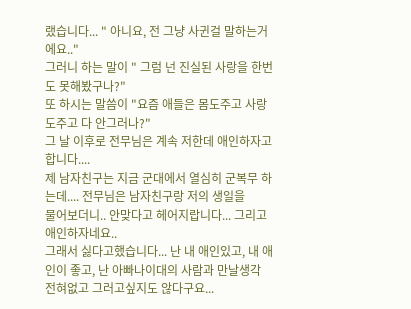랬습니다... " 아니요, 전 그냥 사귄걸 말하는거에요.."
그러니 하는 말이 " 그럼 넌 진실된 사랑을 한번도 못해봤구나?"
또 하시는 말씀이 "요즘 애들은 몸도주고 사랑도주고 다 안그러나?"
그 날 이후로 전무님은 계속 저한데 애인하자고 합니다....
제 남자친구는 지금 군대에서 열심히 군복무 하는데.... 전무님은 남자친구랑 저의 생일을
물어보더니.. 안맞다고 헤어지랍니다... 그리고 애인하자네요..
그래서 싫다고했습니다... 난 내 애인있고, 내 애인이 좋고, 난 아빠나이대의 사람과 만날생각
전혀없고 그러고싶지도 않다구요...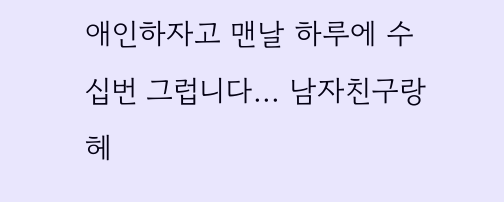애인하자고 맨날 하루에 수십번 그럽니다... 남자친구랑 헤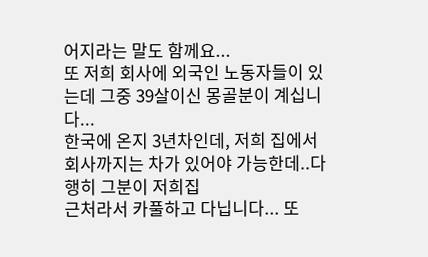어지라는 말도 함께요...
또 저희 회사에 외국인 노동자들이 있는데 그중 39살이신 몽골분이 계십니다...
한국에 온지 3년차인데, 저희 집에서 회사까지는 차가 있어야 가능한데..다행히 그분이 저희집
근처라서 카풀하고 다닙니다... 또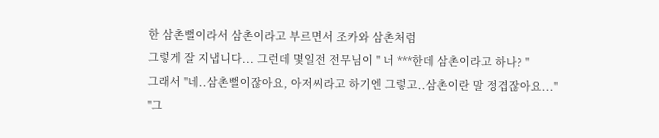한 삼촌뻘이라서 삼촌이라고 부르면서 조카와 삼촌처럼
그렇게 잘 지냅니다... 그런데 몇일전 전무님이 " 너 ***한데 삼촌이라고 하나? "
그래서 "네..삼촌뻘이잖아요, 아저씨라고 하기엔 그렇고..삼촌이란 말 정겹잖아요..."
"그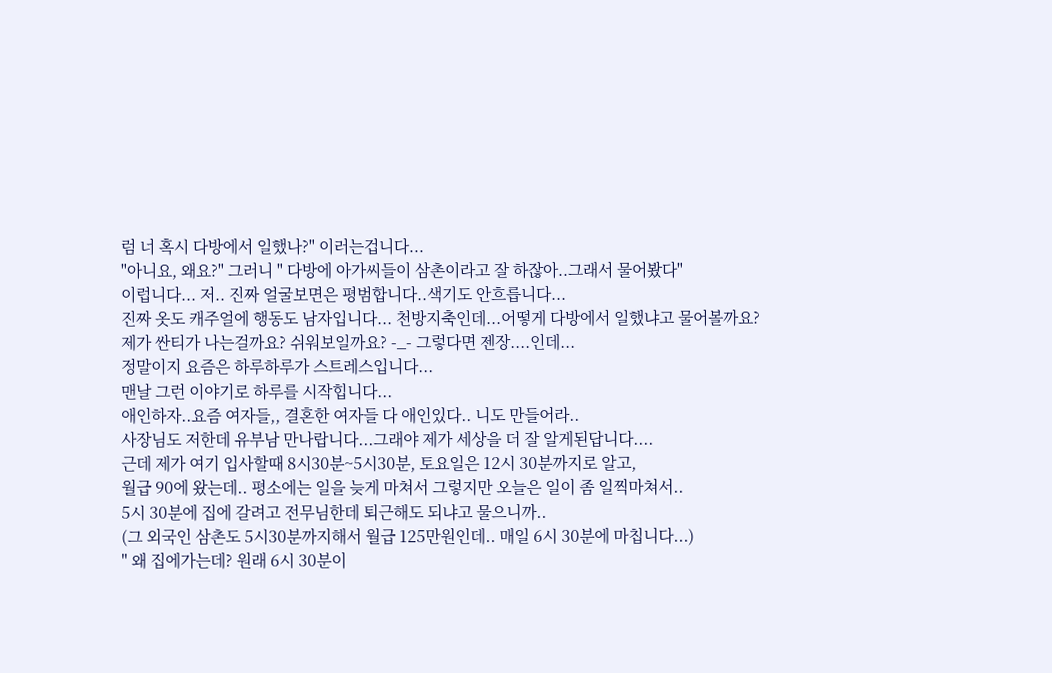럼 너 혹시 다방에서 일했나?" 이러는겁니다...
"아니요, 왜요?" 그러니 " 다방에 아가씨들이 삼촌이라고 잘 하잖아..그래서 물어봤다"
이럽니다... 저.. 진짜 얼굴보면은 평범합니다..색기도 안흐릅니다...
진짜 옷도 캐주얼에 행동도 남자입니다... 천방지축인데...어떻게 다방에서 일했냐고 물어볼까요?
제가 싼티가 나는걸까요? 쉬워보일까요? -_- 그렇다면 젠장....인데...
정말이지 요즘은 하루하루가 스트레스입니다...
맨날 그런 이야기로 하루를 시작힙니다...
애인하자..요즘 여자들,, 결혼한 여자들 다 애인있다.. 니도 만들어라..
사장님도 저한데 유부남 만나랍니다...그래야 제가 세상을 더 잘 알게된답니다....
근데 제가 여기 입사할때 8시30분~5시30분, 토요일은 12시 30분까지로 알고,
월급 90에 왔는데.. 평소에는 일을 늦게 마쳐서 그렇지만 오늘은 일이 좀 일찍마쳐서..
5시 30분에 집에 갈려고 전무님한데 퇴근해도 되냐고 물으니까..
(그 외국인 삼촌도 5시30분까지해서 월급 125만원인데.. 매일 6시 30분에 마칩니다...)
" 왜 집에가는데? 원래 6시 30분이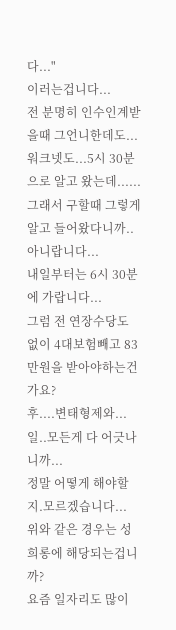다..."
이러는겁니다...
전 분명히 인수인계받을때 그언니한데도... 워크넷도...5시 30분으로 알고 왔는데......
그래서 구할때 그렇게 알고 들어왔다니까..아니랍니다...
내일부터는 6시 30분에 가랍니다...
그럼 전 연장수당도 없이 4대보험빼고 83만원을 받아야하는건가요?
후....변태형제와...일..모든게 다 어긋나니까...
정말 어떻게 해야할지.모르겠습니다...
위와 같은 경우는 성희롱에 해당되는겁니까?
요즘 일자리도 많이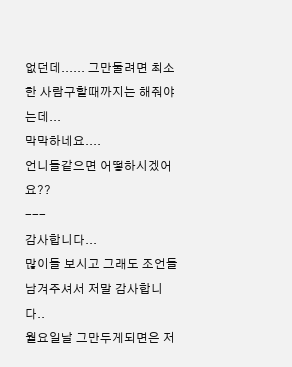없던데...... 그만둘려면 최소한 사람구할때까지는 해줘야는데...
막막하네요....
언니들같으면 어떻하시겠어요??
---
감사합니다...
많이들 보시고 그래도 조언들 남겨주셔서 저말 감사합니다..
월요일날 그만두게되면은 저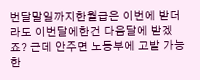번달말일까지한월급은 이번에 받더라도 이번달에한건 다음달에 받겠죠? 근데 안주면 노동부에 고발 가능한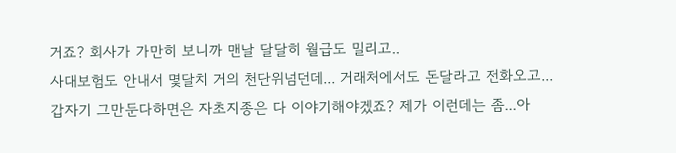거죠? 회사가 가만히 보니까 맨날 달달히 월급도 밀리고..
사대보험도 안내서 몇달치 거의 천단위넘던데... 거래처에서도 돈달라고 전화오고...
갑자기 그만둔다하면은 자초지종은 다 이야기해야겠죠? 제가 이런데는 좀...아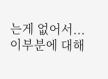는게 없어서...
이부분에 대해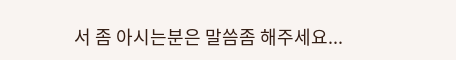서 좀 아시는분은 말씀좀 해주세요...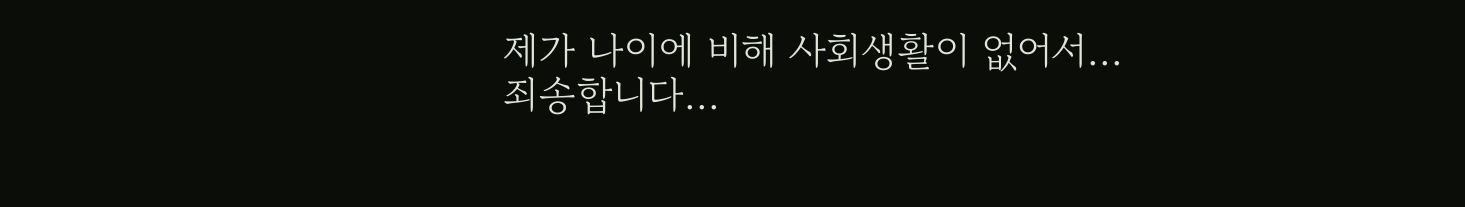제가 나이에 비해 사회생활이 없어서...
죄송합니다...